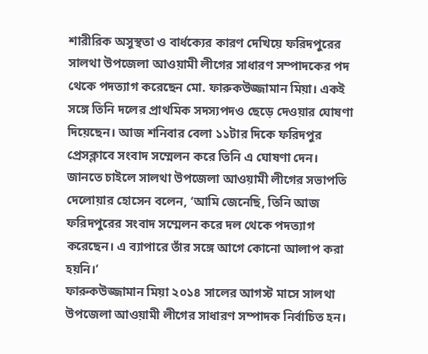শারীরিক অসুস্থতা ও বার্ধক্যের কারণ দেখিয়ে ফরিদপুরের সালথা উপজেলা আওয়ামী লীগের সাধারণ সম্পাদকের পদ থেকে পদত্যাগ করেছেন মো. ফারুকউজ্জামান মিয়া। একই সঙ্গে তিনি দলের প্রাথমিক সদস্যপদও ছেড়ে দেওয়ার ঘোষণা দিয়েছেন। আজ শনিবার বেলা ১১টার দিকে ফরিদপুর প্রেসক্লাবে সংবাদ সম্মেলন করে তিনি এ ঘোষণা দেন।
জানতে চাইলে সালথা উপজেলা আওয়ামী লীগের সভাপতি দেলোয়ার হোসেন বলেন, ‘আমি জেনেছি, তিনি আজ ফরিদপুরের সংবাদ সম্মেলন করে দল থেকে পদত্যাগ করেছেন। এ ব্যাপারে তাঁর সঙ্গে আগে কোনো আলাপ করা হয়নি।’
ফারুকউজ্জামান মিয়া ২০১৪ সালের আগস্ট মাসে সালথা উপজেলা আওয়ামী লীগের সাধারণ সম্পাদক নির্বাচিত হন।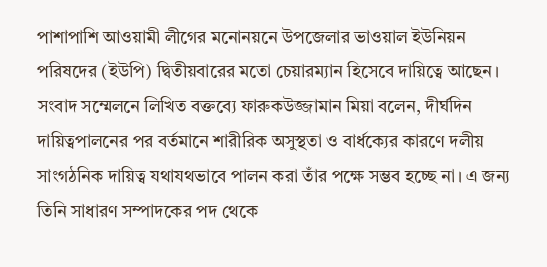পাশাপাশি আওয়ামী লীগের মনোনয়নে উপজেলার ভাওয়াল ইউনিয়ন পরিষদের (ইউপি) দ্বিতীয়বারের মতো চেয়ারম্যান হিসেবে দায়িত্বে আছেন।
সংবাদ সম্মেলনে লিখিত বক্তব্যে ফারুকউজ্জামান মিয়া বলেন, দীর্ঘদিন দায়িত্বপালনের পর বর্তমানে শারীরিক অসুস্থতা ও বার্ধক্যের কারণে দলীয় সাংগঠনিক দায়িত্ব যথাযথভাবে পালন করা তাঁর পক্ষে সম্ভব হচ্ছে না। এ জন্য তিনি সাধারণ সম্পাদকের পদ থেকে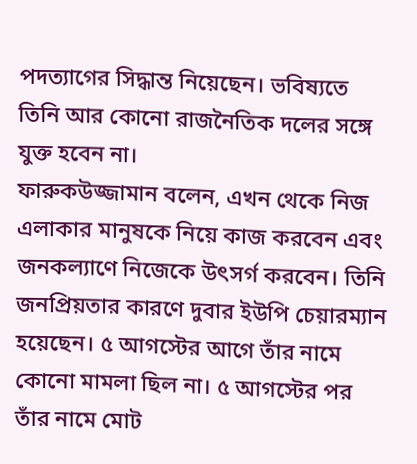পদত্যাগের সিদ্ধান্ত নিয়েছেন। ভবিষ্যতে তিনি আর কোনো রাজনৈতিক দলের সঙ্গে যুক্ত হবেন না।
ফারুকউজ্জামান বলেন, এখন থেকে নিজ এলাকার মানুষকে নিয়ে কাজ করবেন এবং জনকল্যাণে নিজেকে উৎসর্গ করবেন। তিনি জনপ্রিয়তার কারণে দুবার ইউপি চেয়ারম্যান হয়েছেন। ৫ আগস্টের আগে তাঁর নামে কোনো মামলা ছিল না। ৫ আগস্টের পর তাঁর নামে মোট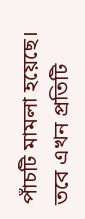পাঁচটি মামলা হয়েছে। তবে এখন প্রতিটি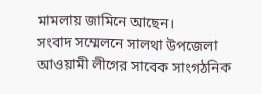মামলায় জামিনে আছেন।
সংবাদ সম্মেলনে সালথা উপজেলা আওয়ামী লীগের সাবেক সাংগঠনিক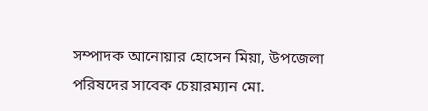সম্পাদক আনোয়ার হোসেন মিয়া, উপজেলা পরিষদের সাবেক চেয়ারম্যান মো.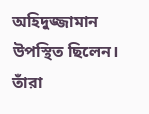অহিদুজ্জামান উপস্থিত ছিলেন। তাঁরা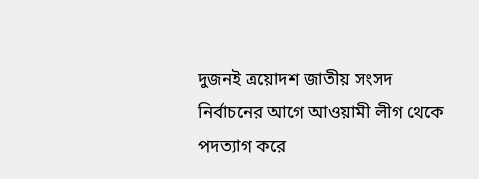দুজনই ত্রয়োদশ জাতীয় সংসদ নির্বাচনের আগে আওয়ামী লীগ থেকে পদত্যাগ করে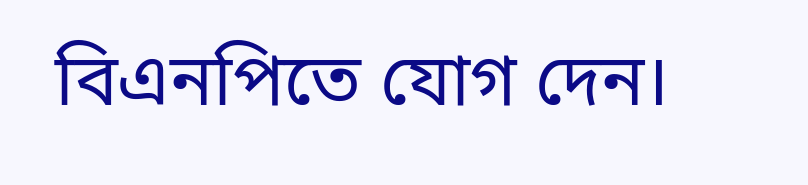বিএনপিতে যোগ দেন।